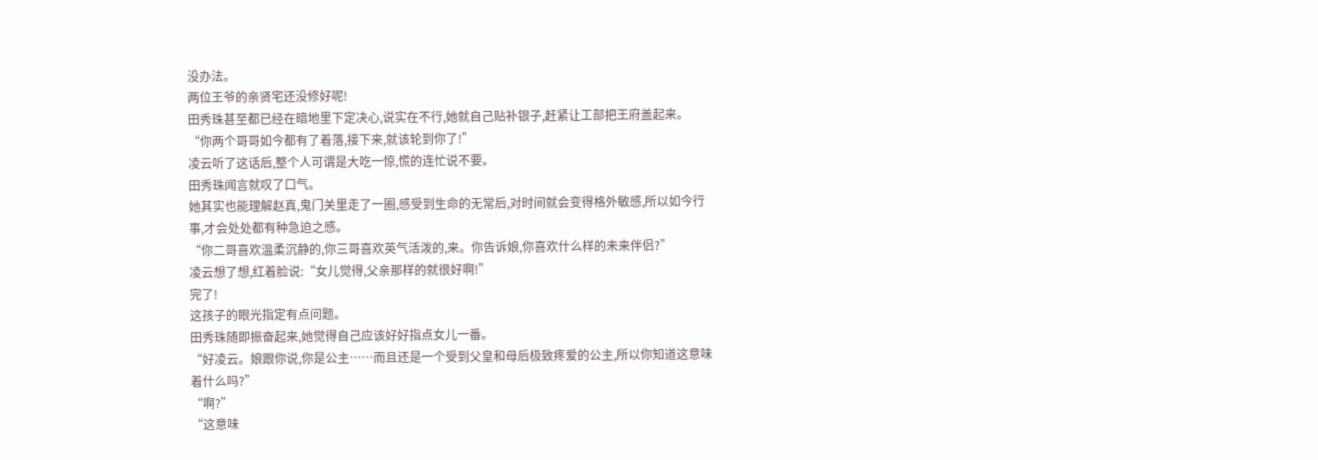没办法。
两位王爷的亲贤宅还没修好呢!
田秀珠甚至都已经在暗地里下定决心,说实在不行,她就自己贴补银子,赶紧让工部把王府盖起来。
“你两个哥哥如今都有了着落,接下来,就该轮到你了!”
凌云听了这话后,整个人可谓是大吃一惊,慌的连忙说不要。
田秀珠闻言就叹了口气。
她其实也能理解赵真,鬼门关里走了一圈,感受到生命的无常后,对时间就会变得格外敏感,所以如今行事,才会处处都有种急迫之感。
“你二哥喜欢温柔沉静的,你三哥喜欢英气活泼的,来。你告诉娘,你喜欢什么样的未来伴侣?”
凌云想了想,红着脸说:“女儿觉得,父亲那样的就很好啊!”
完了!
这孩子的眼光指定有点问题。
田秀珠随即振奋起来,她觉得自己应该好好指点女儿一番。
“好凌云。娘跟你说,你是公主……而且还是一个受到父皇和母后极致疼爱的公主,所以你知道这意味着什么吗?”
“啊?”
“这意味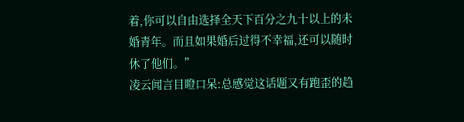着,你可以自由选择全天下百分之九十以上的未婚青年。而且如果婚后过得不幸福,还可以随时休了他们。”
凌云闻言目瞪口呆:总感觉这话题又有跑歪的趋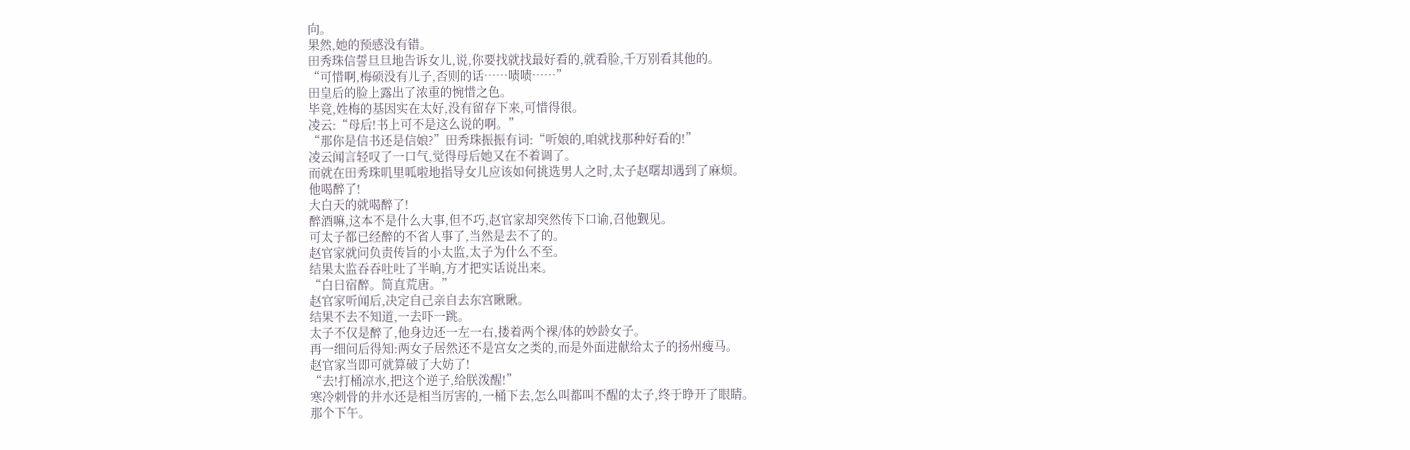向。
果然,她的预感没有错。
田秀珠信誓旦旦地告诉女儿,说,你要找就找最好看的,就看脸,千万别看其他的。
“可惜啊,梅硕没有儿子,否则的话……啧啧……”
田皇后的脸上露出了浓重的惋惜之色。
毕竟,姓梅的基因实在太好,没有留存下来,可惜得很。
凌云:“母后!书上可不是这么说的啊。”
“那你是信书还是信娘?”田秀珠振振有词:“听娘的,咱就找那种好看的!”
凌云闻言轻叹了一口气,觉得母后她又在不着调了。
而就在田秀珠叽里呱啦地指导女儿应该如何挑选男人之时,太子赵曙却遇到了麻烦。
他喝醉了!
大白天的就喝醉了!
醉酒嘛,这本不是什么大事,但不巧,赵官家却突然传下口谕,召他觐见。
可太子都已经醉的不省人事了,当然是去不了的。
赵官家就问负责传旨的小太监,太子为什么不至。
结果太监吞吞吐吐了半晌,方才把实话说出来。
“白日宿醉。简直荒唐。”
赵官家听闻后,决定自己亲自去东宫瞅瞅。
结果不去不知道,一去吓一跳。
太子不仅是醉了,他身边还一左一右,搂着两个裸/体的妙龄女子。
再一细问后得知:两女子居然还不是宫女之类的,而是外面进献给太子的扬州瘦马。
赵官家当即可就算破了大妨了!
“去!打桶凉水,把这个逆子,给朕泼醒!”
寒冷刺骨的井水还是相当厉害的,一桶下去,怎么叫都叫不醒的太子,终于睁开了眼睛。
那个下午。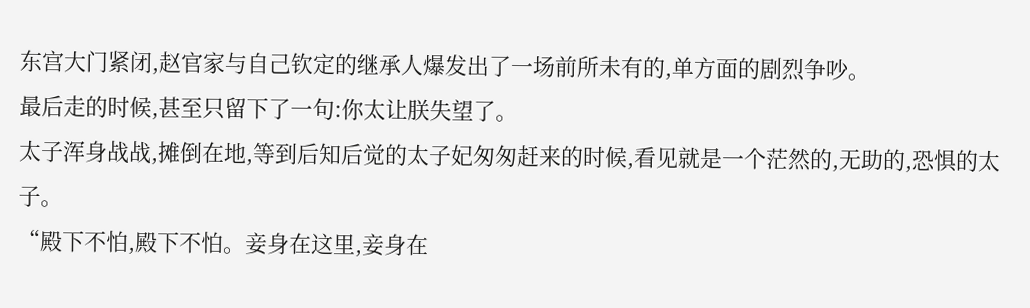东宫大门紧闭,赵官家与自己钦定的继承人爆发出了一场前所未有的,单方面的剧烈争吵。
最后走的时候,甚至只留下了一句:你太让朕失望了。
太子浑身战战,摊倒在地,等到后知后觉的太子妃匆匆赶来的时候,看见就是一个茫然的,无助的,恐惧的太子。
“殿下不怕,殿下不怕。妾身在这里,妾身在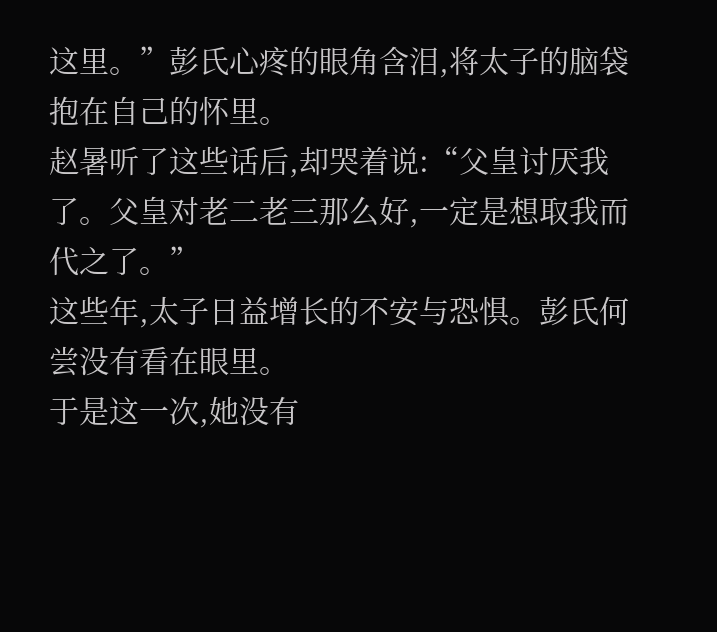这里。”彭氏心疼的眼角含泪,将太子的脑袋抱在自己的怀里。
赵暑听了这些话后,却哭着说:“父皇讨厌我了。父皇对老二老三那么好,一定是想取我而代之了。”
这些年,太子日益增长的不安与恐惧。彭氏何尝没有看在眼里。
于是这一次,她没有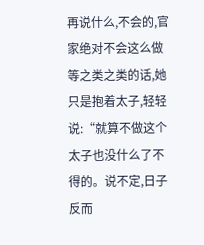再说什么,不会的,官家绝对不会这么做等之类之类的话,她只是抱着太子,轻轻说:“就算不做这个太子也没什么了不得的。说不定,日子反而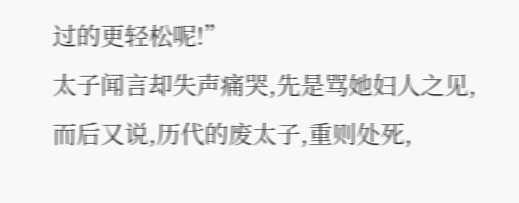过的更轻松呢!”
太子闻言却失声痛哭,先是骂她妇人之见,而后又说,历代的废太子,重则处死,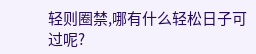轻则圈禁,哪有什么轻松日子可过呢?